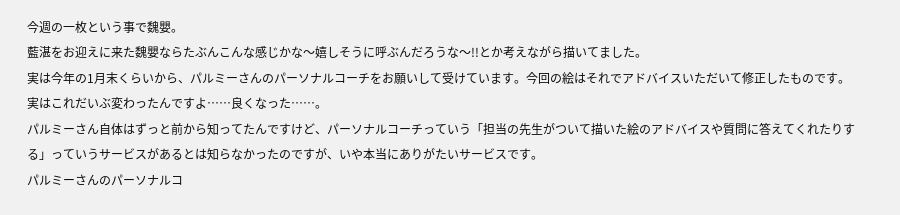今週の一枚という事で魏嬰。
藍湛をお迎えに来た魏嬰ならたぶんこんな感じかな〜嬉しそうに呼ぶんだろうな〜!!とか考えながら描いてました。
実は今年の1月末くらいから、パルミーさんのパーソナルコーチをお願いして受けています。今回の絵はそれでアドバイスいただいて修正したものです。実はこれだいぶ変わったんですよ……良くなった……。
パルミーさん自体はずっと前から知ってたんですけど、パーソナルコーチっていう「担当の先生がついて描いた絵のアドバイスや質問に答えてくれたりする」っていうサービスがあるとは知らなかったのですが、いや本当にありがたいサービスです。
パルミーさんのパーソナルコ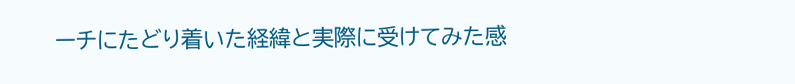ーチにたどり着いた経緯と実際に受けてみた感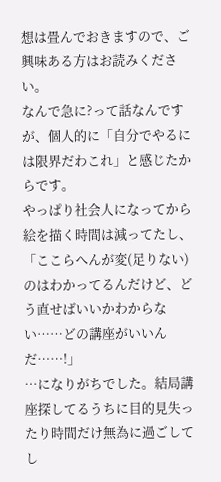想は畳んでおきますので、ご興味ある方はお読みください。
なんで急に?って話なんですが、個人的に「自分でやるには限界だわこれ」と感じたからです。
やっぱり社会人になってから絵を描く時間は減ってたし、
「ここらへんが変(足りない)のはわかってるんだけど、どう直せばいいかわからない……どの講座がいいんだ……!」
…になりがちでした。結局講座探してるうちに目的見失ったり時間だけ無為に過ごしてし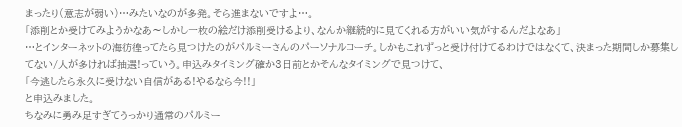まったり(意志が弱い)…みたいなのが多発。そら進まないですよ…。
「添削とか受けてみようかなあ〜しかし一枚の絵だけ添削受けるより、なんか継続的に見てくれる方がいい気がするんだよなあ」
…とインターネットの海彷徨ってたら見つけたのがパルミーさんのパーソナルコーチ。しかもこれずっと受け付けてるわけではなくて、決まった期間しか募集してない/人が多ければ抽選!っていう。申込みタイミング確か3日前とかそんなタイミングで見つけて、
「今逃したら永久に受けない自信がある!やるなら今!!」
と申込みました。
ちなみに勇み足すぎてうっかり通常のパルミー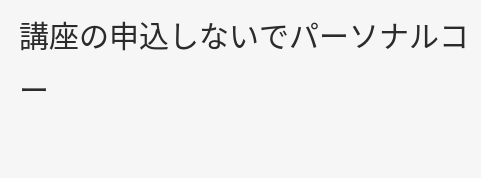講座の申込しないでパーソナルコー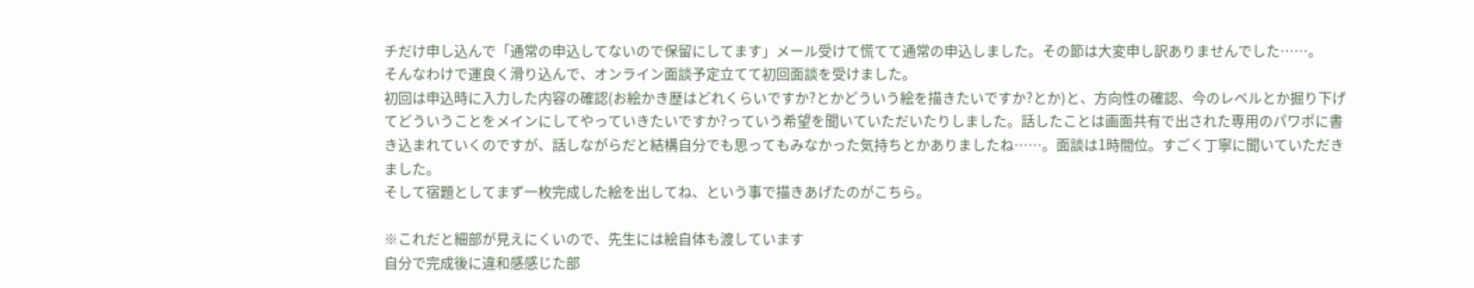チだけ申し込んで「通常の申込してないので保留にしてます」メール受けて慌てて通常の申込しました。その節は大変申し訳ありませんでした……。
そんなわけで運良く滑り込んで、オンライン面談予定立てて初回面談を受けました。
初回は申込時に入力した内容の確認(お絵かき歴はどれくらいですか?とかどういう絵を描きたいですか?とか)と、方向性の確認、今のレベルとか掘り下げてどういうことをメインにしてやっていきたいですか?っていう希望を聞いていただいたりしました。話したことは画面共有で出された専用のパワポに書き込まれていくのですが、話しながらだと結構自分でも思ってもみなかった気持ちとかありましたね……。面談は1時間位。すごく丁寧に聞いていただきました。
そして宿題としてまず一枚完成した絵を出してね、という事で描きあげたのがこちら。

※これだと細部が見えにくいので、先生には絵自体も渡しています
自分で完成後に違和感感じた部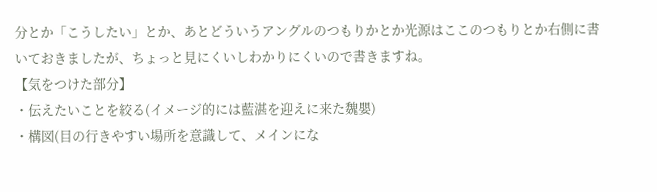分とか「こうしたい」とか、あとどういうアングルのつもりかとか光源はここのつもりとか右側に書いておきましたが、ちょっと見にくいしわかりにくいので書きますね。
【気をつけた部分】
・伝えたいことを絞る(イメージ的には藍湛を迎えに来た魏嬰)
・構図(目の行きやすい場所を意識して、メインにな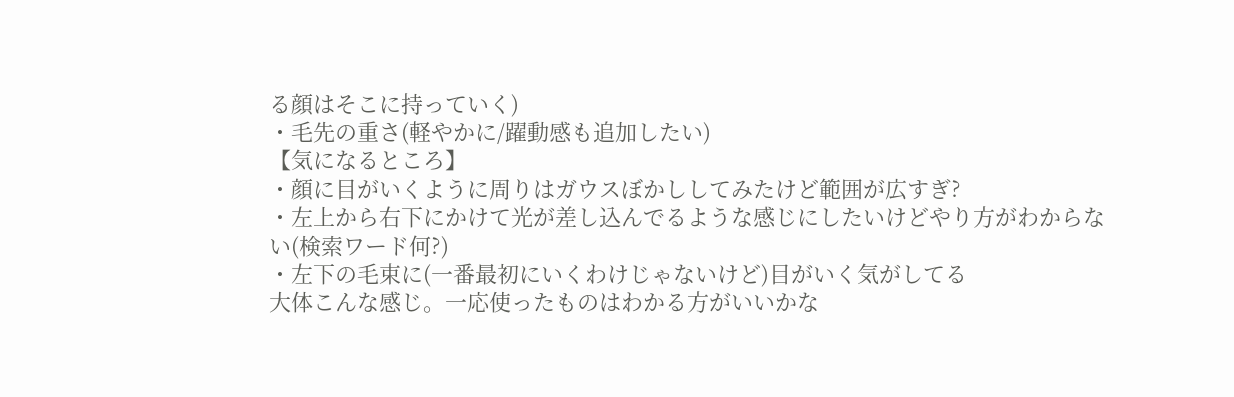る顔はそこに持っていく)
・毛先の重さ(軽やかに/躍動感も追加したい)
【気になるところ】
・顔に目がいくように周りはガウスぼかししてみたけど範囲が広すぎ?
・左上から右下にかけて光が差し込んでるような感じにしたいけどやり方がわからない(検索ワード何?)
・左下の毛束に(一番最初にいくわけじゃないけど)目がいく気がしてる
大体こんな感じ。一応使ったものはわかる方がいいかな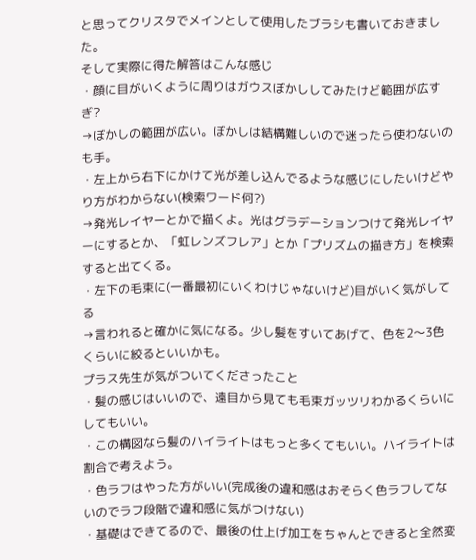と思ってクリスタでメインとして使用したブラシも書いておきました。
そして実際に得た解答はこんな感じ
・顔に目がいくように周りはガウスぼかししてみたけど範囲が広すぎ?
→ぼかしの範囲が広い。ぼかしは結構難しいので迷ったら使わないのも手。
・左上から右下にかけて光が差し込んでるような感じにしたいけどやり方がわからない(検索ワード何?)
→発光レイヤーとかで描くよ。光はグラデーションつけて発光レイヤーにするとか、「虹レンズフレア」とか「プリズムの描き方」を検索すると出てくる。
・左下の毛束に(一番最初にいくわけじゃないけど)目がいく気がしてる
→言われると確かに気になる。少し髪をすいてあげて、色を2〜3色くらいに絞るといいかも。
プラス先生が気がついてくださったこと
・髪の感じはいいので、遠目から見ても毛束ガッツリわかるくらいにしてもいい。
・この構図なら髪のハイライトはもっと多くてもいい。ハイライトは割合で考えよう。
・色ラフはやった方がいい(完成後の違和感はおそらく色ラフしてないのでラフ段階で違和感に気がつけない)
・基礎はできてるので、最後の仕上げ加工をちゃんとできると全然変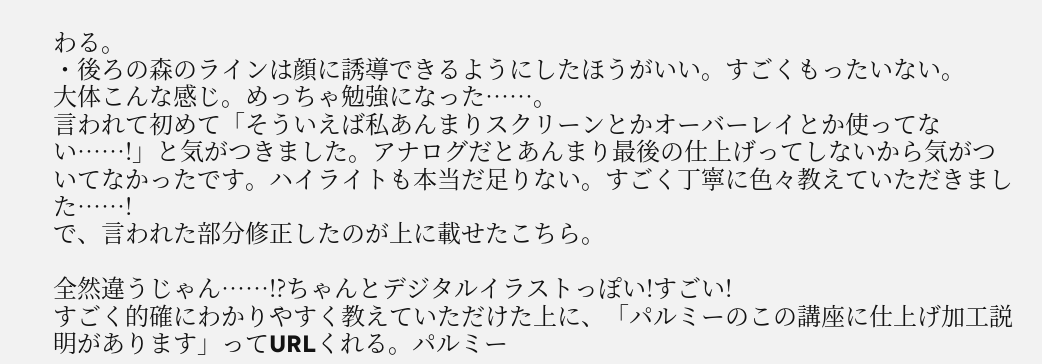わる。
・後ろの森のラインは顔に誘導できるようにしたほうがいい。すごくもったいない。
大体こんな感じ。めっちゃ勉強になった……。
言われて初めて「そういえば私あんまりスクリーンとかオーバーレイとか使ってない……!」と気がつきました。アナログだとあんまり最後の仕上げってしないから気がついてなかったです。ハイライトも本当だ足りない。すごく丁寧に色々教えていただきました……!
で、言われた部分修正したのが上に載せたこちら。

全然違うじゃん……!?ちゃんとデジタルイラストっぽい!すごい!
すごく的確にわかりやすく教えていただけた上に、「パルミーのこの講座に仕上げ加工説明があります」ってURLくれる。パルミー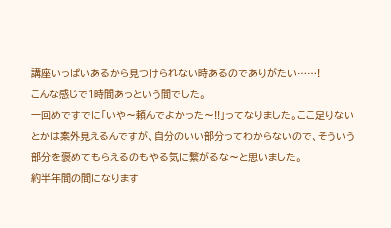講座いっぱいあるから見つけられない時あるのでありがたい……!
こんな感じで1時間あっという間でした。
一回めですでに「いや〜頼んでよかった〜!!」ってなりました。ここ足りないとかは案外見えるんですが、自分のいい部分ってわからないので、そういう部分を褒めてもらえるのもやる気に繋がるな〜と思いました。
約半年間の間になります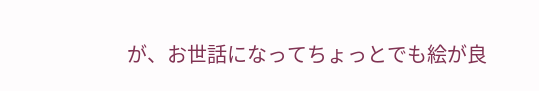が、お世話になってちょっとでも絵が良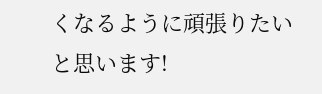くなるように頑張りたいと思います!